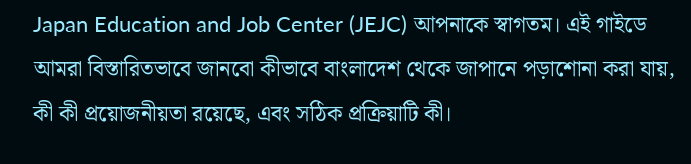Japan Education and Job Center (JEJC) আপনাকে স্বাগতম। এই গাইডে আমরা বিস্তারিতভাবে জানবো কীভাবে বাংলাদেশ থেকে জাপানে পড়াশোনা করা যায়, কী কী প্রয়োজনীয়তা রয়েছে, এবং সঠিক প্রক্রিয়াটি কী।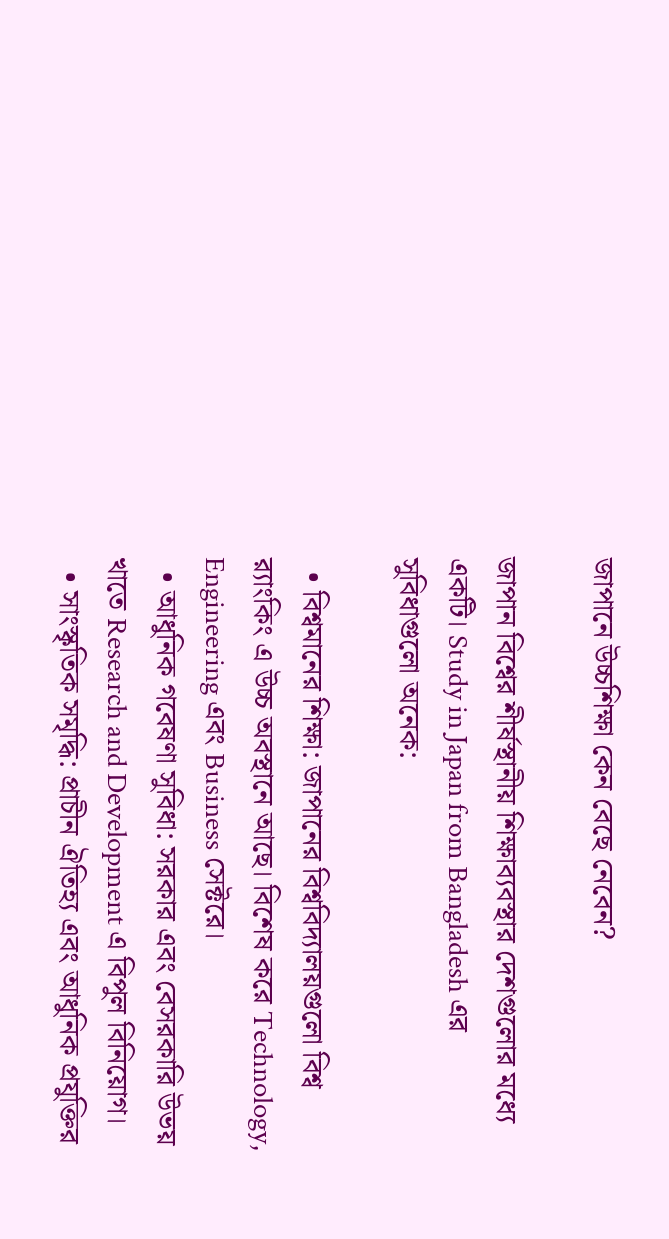জাপানে উচ্চশিক্ষা কেন বেছে নেবেন?

জাপান বিশ্বের শীর্ষস্থানীয় শিক্ষাব্যবস্থার দেশগুলোর মধ্যে একটি। Study in Japan from Bangladesh এর সুবিধাগুলো অনেক:

  • বিশ্বমানের শিক্ষা: জাপানের বিশ্ববিদ্যালয়গুলো বিশ্ব র‍্যাংকিং এ উচ্চ অবস্থানে আছে। বিশেষ করে Technology, Engineering এবং Business সেক্টরে।
  • আধুনিক গবেষণা সুবিধা: সরকার এবং বেসরকারি উভয় খাতে Research and Development এ বিপুল বিনিয়োগ।
  • সাংস্কৃতিক সমৃদ্ধি: প্রাচীন ঐতিহ্য এবং আধুনিক প্রযুক্তির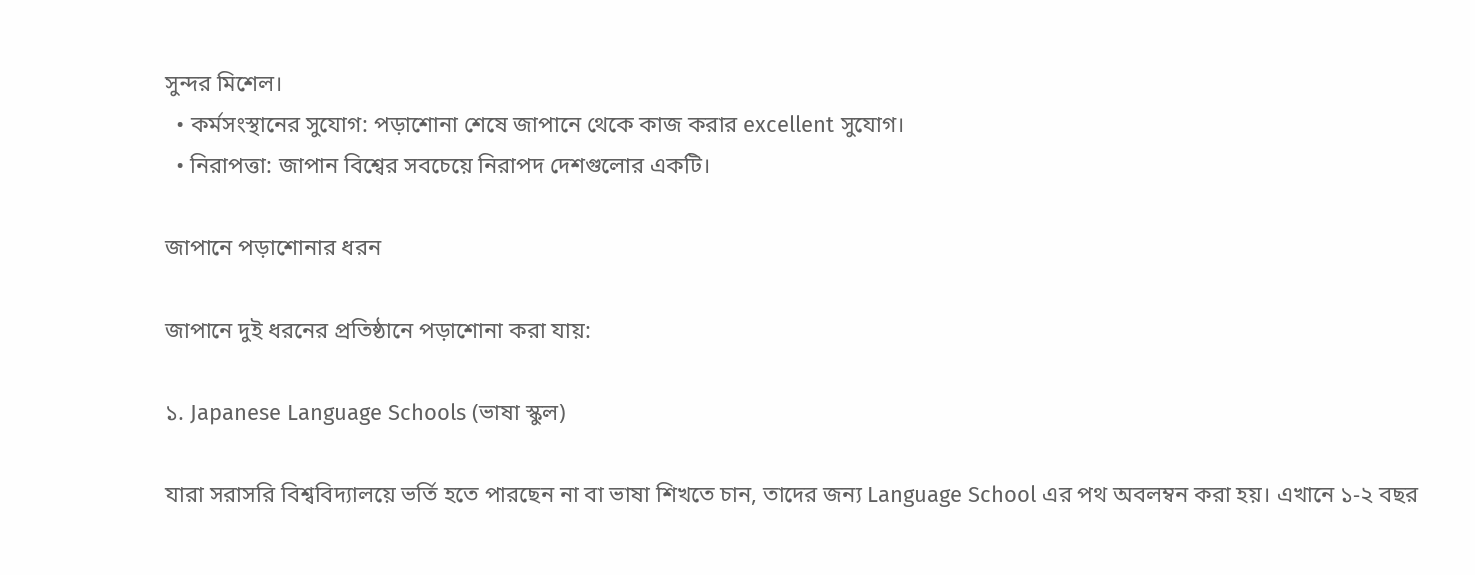সুন্দর মিশেল।
  • কর্মসংস্থানের সুযোগ: পড়াশোনা শেষে জাপানে থেকে কাজ করার excellent সুযোগ।
  • নিরাপত্তা: জাপান বিশ্বের সবচেয়ে নিরাপদ দেশগুলোর একটি।

জাপানে পড়াশোনার ধরন

জাপানে দুই ধরনের প্রতিষ্ঠানে পড়াশোনা করা যায়:

১. Japanese Language Schools (ভাষা স্কুল)

যারা সরাসরি বিশ্ববিদ্যালয়ে ভর্তি হতে পারছেন না বা ভাষা শিখতে চান, তাদের জন্য Language School এর পথ অবলম্বন করা হয়। এখানে ১-২ বছর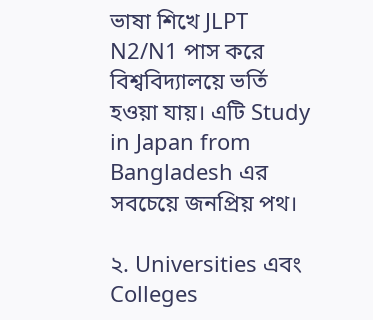ভাষা শিখে JLPT N2/N1 পাস করে বিশ্ববিদ্যালয়ে ভর্তি হওয়া যায়। এটি Study in Japan from Bangladesh এর সবচেয়ে জনপ্রিয় পথ।

২. Universities এবং Colleges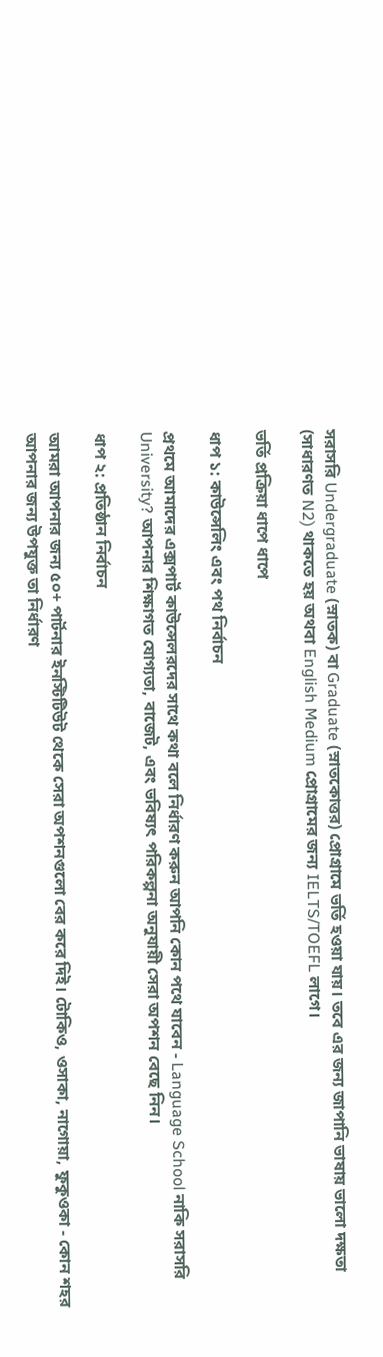সরাসরি Undergraduate (স্নাতক) বা Graduate (স্নাতকোত্তর) প্রোগ্রামে ভর্তি হওয়া যায়। তবে এর জন্য জাপানি ভাষায় ভালো দক্ষতা (সাধারণত N2) থাকতে হয় অথবা English Medium প্রোগ্রামের জন্য IELTS/TOEFL লাগে।

ভর্তি প্রক্রিয়া ধাপে ধাপে

ধাপ ১: কাউন্সেলিং এবং পথ নির্বাচন

প্রথমে আমাদের এক্সপার্ট কাউন্সেলরদের সাথে কথা বলে নির্ধারণ করুন আপনি কোন পথে যাবেন - Language School নাকি সরাসরি University? আপনার শিক্ষাগত যোগ্যতা, বাজেট, এবং ভবিষ্যৎ পরিকল্পনা অনুযায়ী সেরা অপশন বেছে নিন।

ধাপ ২: প্রতিষ্ঠান নির্বাচন

আমরা আপনার জন্য ৫০+ পার্টনার ইনস্টিটিউট থেকে সেরা অপশনগুলো বের করে দিই। টোকিও, ওসাকা, নাগোয়া, ফুকুওকা - কোন শহর আপনার জন্য উপযুক্ত তা নির্ধারণ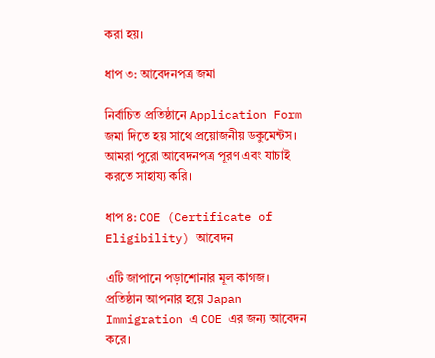করা হয়।

ধাপ ৩: আবেদনপত্র জমা

নির্বাচিত প্রতিষ্ঠানে Application Form জমা দিতে হয় সাথে প্রয়োজনীয় ডকুমেন্টস। আমরা পুরো আবেদনপত্র পূরণ এবং যাচাই করতে সাহায্য করি।

ধাপ ৪: COE (Certificate of Eligibility) আবেদন

এটি জাপানে পড়াশোনার মূল কাগজ। প্রতিষ্ঠান আপনার হয়ে Japan Immigration এ COE এর জন্য আবেদন করে।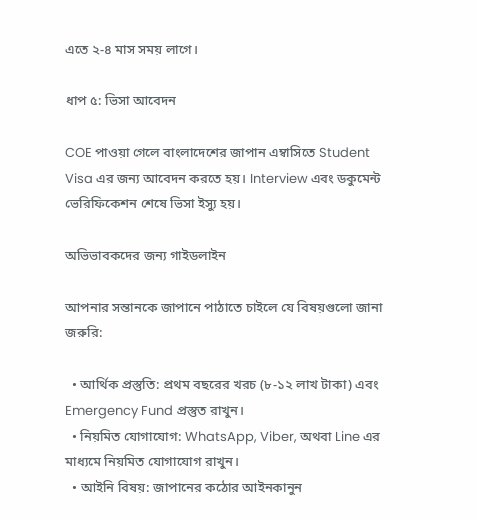এতে ২-৪ মাস সময় লাগে।

ধাপ ৫: ভিসা আবেদন

COE পাওয়া গেলে বাংলাদেশের জাপান এম্বাসিতে Student Visa এর জন্য আবেদন করতে হয়। Interview এবং ডকুমেন্ট ভেরিফিকেশন শেষে ভিসা ইস্যু হয়।

অভিভাবকদের জন্য গাইডলাইন

আপনার সন্তানকে জাপানে পাঠাতে চাইলে যে বিষয়গুলো জানা জরুরি:

  • আর্থিক প্রস্তুতি: প্রথম বছরের খরচ (৮-১২ লাখ টাকা) এবং Emergency Fund প্রস্তুত রাখুন।
  • নিয়মিত যোগাযোগ: WhatsApp, Viber, অথবা Line এর মাধ্যমে নিয়মিত যোগাযোগ রাখুন।
  • আইনি বিষয়: জাপানের কঠোর আইনকানুন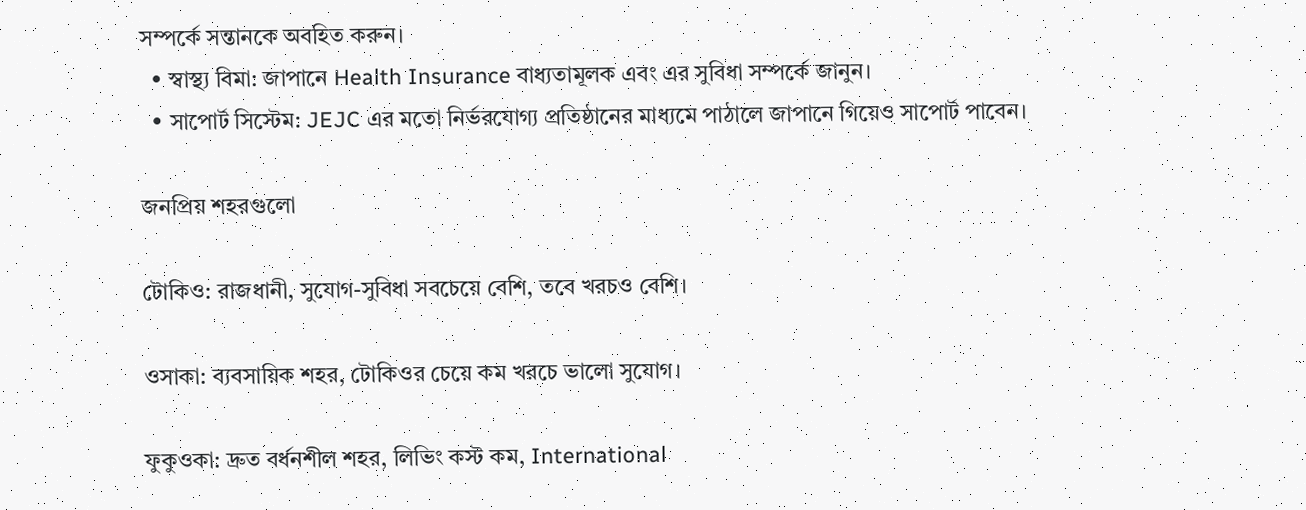সম্পর্কে সন্তানকে অবহিত করুন।
  • স্বাস্থ্য বিমা: জাপানে Health Insurance বাধ্যতামূলক এবং এর সুবিধা সম্পর্কে জানুন।
  • সাপোর্ট সিস্টেম: JEJC এর মতো নির্ভরযোগ্য প্রতিষ্ঠানের মাধ্যমে পাঠালে জাপানে গিয়েও সাপোর্ট পাবেন।

জনপ্রিয় শহরগুলো

টোকিও: রাজধানী, সুযোগ-সুবিধা সবচেয়ে বেশি, তবে খরচও বেশি।

ওসাকা: ব্যবসায়িক শহর, টোকিওর চেয়ে কম খরচে ভালো সুযোগ।

ফুকুওকা: দ্রুত বর্ধনশীল শহর, লিভিং কস্ট কম, International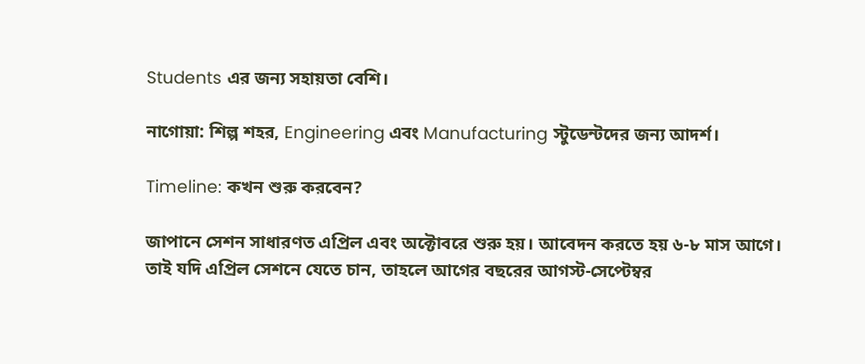Students এর জন্য সহায়তা বেশি।

নাগোয়া: শিল্প শহর, Engineering এবং Manufacturing স্টুডেন্টদের জন্য আদর্শ।

Timeline: কখন শুরু করবেন?

জাপানে সেশন সাধারণত এপ্রিল এবং অক্টোবরে শুরু হয়। আবেদন করতে হয় ৬-৮ মাস আগে। তাই যদি এপ্রিল সেশনে যেতে চান, তাহলে আগের বছরের আগস্ট-সেপ্টেম্বর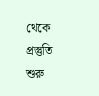থেকে প্রস্তুতি শুরু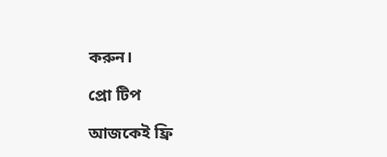করুন।

প্রো টিপ

আজকেই ফ্রি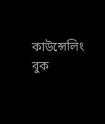কাউন্সেলিং বুক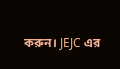করুন। JEJC এর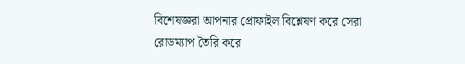বিশেষজ্ঞরা আপনার প্রোফাইল বিশ্লেষণ করে সেরা রোডম্যাপ তৈরি করে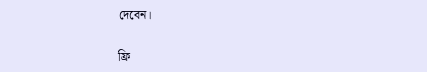দেবেন।

ফ্রি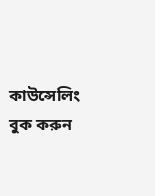কাউন্সেলিং বুক করুন